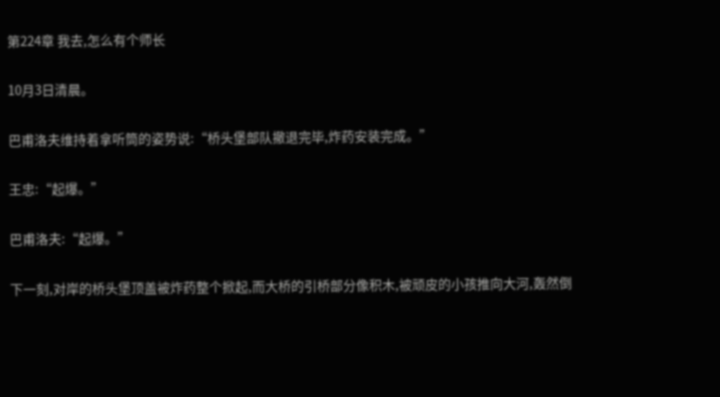第224章 我去,怎么有个师长

10月3日清晨。

巴甫洛夫维持着拿听筒的姿势说:“桥头堡部队撤退完毕,炸药安装完成。”

王忠:“起爆。”

巴甫洛夫:“起爆。”

下一刻,对岸的桥头堡顶盖被炸药整个掀起,而大桥的引桥部分像积木,被顽皮的小孩推向大河,轰然倒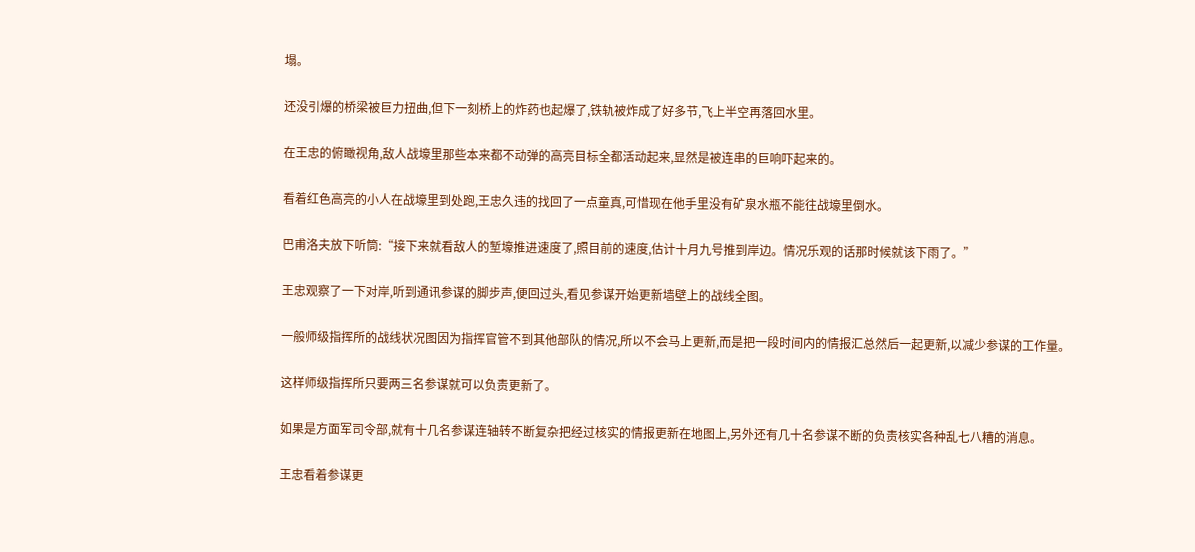塌。

还没引爆的桥梁被巨力扭曲,但下一刻桥上的炸药也起爆了,铁轨被炸成了好多节,飞上半空再落回水里。

在王忠的俯瞰视角,敌人战壕里那些本来都不动弹的高亮目标全都活动起来,显然是被连串的巨响吓起来的。

看着红色高亮的小人在战壕里到处跑,王忠久违的找回了一点童真,可惜现在他手里没有矿泉水瓶不能往战壕里倒水。

巴甫洛夫放下听筒:“接下来就看敌人的堑壕推进速度了,照目前的速度,估计十月九号推到岸边。情况乐观的话那时候就该下雨了。”

王忠观察了一下对岸,听到通讯参谋的脚步声,便回过头,看见参谋开始更新墙壁上的战线全图。

一般师级指挥所的战线状况图因为指挥官管不到其他部队的情况,所以不会马上更新,而是把一段时间内的情报汇总然后一起更新,以减少参谋的工作量。

这样师级指挥所只要两三名参谋就可以负责更新了。

如果是方面军司令部,就有十几名参谋连轴转不断复杂把经过核实的情报更新在地图上,另外还有几十名参谋不断的负责核实各种乱七八糟的消息。

王忠看着参谋更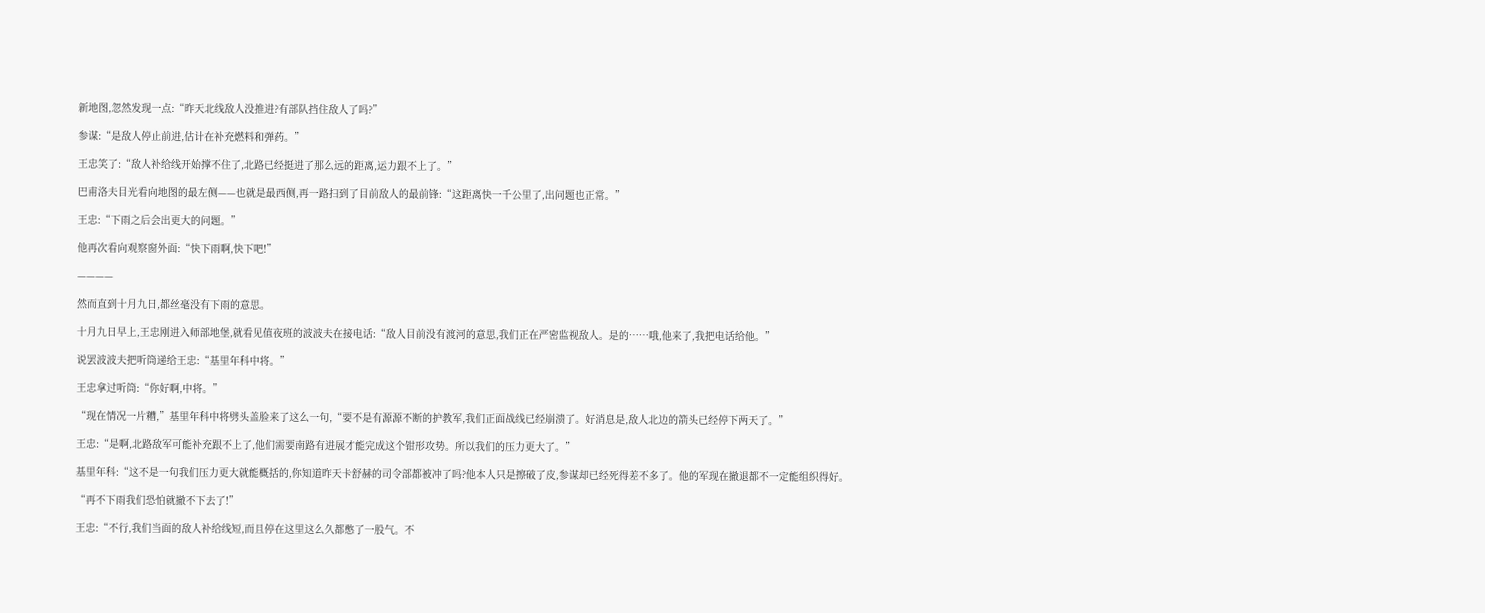新地图,忽然发现一点:“昨天北线敌人没推进?有部队挡住敌人了吗?”

参谋:“是敌人停止前进,估计在补充燃料和弹药。”

王忠笑了:“敌人补给线开始撑不住了,北路已经挺进了那么远的距离,运力跟不上了。”

巴甫洛夫目光看向地图的最左侧——也就是最西侧,再一路扫到了目前敌人的最前锋:“这距离快一千公里了,出问题也正常。”

王忠:“下雨之后会出更大的问题。”

他再次看向观察窗外面:“快下雨啊,快下吧!”

————

然而直到十月九日,都丝毫没有下雨的意思。

十月九日早上,王忠刚进入师部地堡,就看见值夜班的波波夫在接电话:“敌人目前没有渡河的意思,我们正在严密监视敌人。是的……哦,他来了,我把电话给他。”

说罢波波夫把听筒递给王忠:“基里年科中将。”

王忠拿过听筒:“你好啊,中将。”

“现在情况一片糟,”基里年科中将劈头盖脸来了这么一句,“要不是有源源不断的护教军,我们正面战线已经崩溃了。好消息是,敌人北边的箭头已经停下两天了。”

王忠:“是啊,北路敌军可能补充跟不上了,他们需要南路有进展才能完成这个钳形攻势。所以我们的压力更大了。”

基里年科:“这不是一句我们压力更大就能概括的,你知道昨天卡舒赫的司令部都被冲了吗?他本人只是擦破了皮,参谋却已经死得差不多了。他的军现在撤退都不一定能组织得好。

“再不下雨我们恐怕就撤不下去了!”

王忠:“不行,我们当面的敌人补给线短,而且停在这里这么久都憋了一股气。不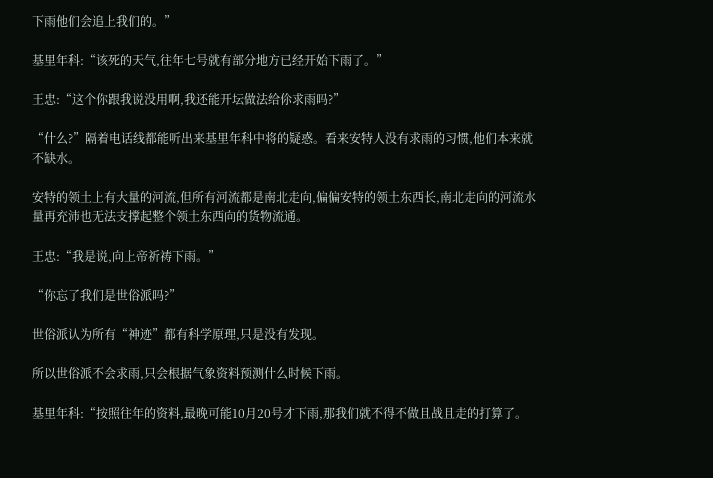下雨他们会追上我们的。”

基里年科:“该死的天气,往年七号就有部分地方已经开始下雨了。”

王忠:“这个你跟我说没用啊,我还能开坛做法给伱求雨吗?”

“什么?”隔着电话线都能听出来基里年科中将的疑惑。看来安特人没有求雨的习惯,他们本来就不缺水。

安特的领土上有大量的河流,但所有河流都是南北走向,偏偏安特的领土东西长,南北走向的河流水量再充沛也无法支撑起整个领土东西向的货物流通。

王忠:“我是说,向上帝祈祷下雨。”

“你忘了我们是世俗派吗?”

世俗派认为所有“神迹”都有科学原理,只是没有发现。

所以世俗派不会求雨,只会根据气象资料预测什么时候下雨。

基里年科:“按照往年的资料,最晚可能10月20号才下雨,那我们就不得不做且战且走的打算了。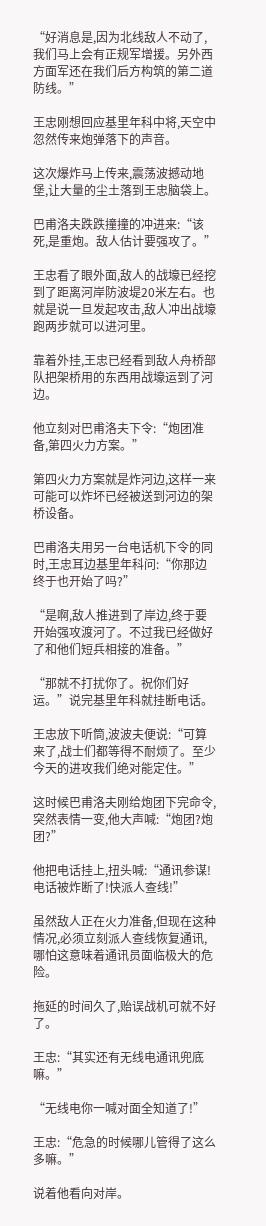“好消息是,因为北线敌人不动了,我们马上会有正规军增援。另外西方面军还在我们后方构筑的第二道防线。”

王忠刚想回应基里年科中将,天空中忽然传来炮弹落下的声音。

这次爆炸马上传来,震荡波撼动地堡,让大量的尘土落到王忠脑袋上。

巴甫洛夫跌跌撞撞的冲进来:“该死,是重炮。敌人估计要强攻了。”

王忠看了眼外面,敌人的战壕已经挖到了距离河岸防波堤20米左右。也就是说一旦发起攻击,敌人冲出战壕跑两步就可以进河里。

靠着外挂,王忠已经看到敌人舟桥部队把架桥用的东西用战壕运到了河边。

他立刻对巴甫洛夫下令:“炮团准备,第四火力方案。”

第四火力方案就是炸河边,这样一来可能可以炸坏已经被送到河边的架桥设备。

巴甫洛夫用另一台电话机下令的同时,王忠耳边基里年科问:“你那边终于也开始了吗?”

“是啊,敌人推进到了岸边,终于要开始强攻渡河了。不过我已经做好了和他们短兵相接的准备。”

“那就不打扰你了。祝你们好运。”说完基里年科就挂断电话。

王忠放下听筒,波波夫便说:“可算来了,战士们都等得不耐烦了。至少今天的进攻我们绝对能定住。”

这时候巴甫洛夫刚给炮团下完命令,突然表情一变,他大声喊:“炮团?炮团?”

他把电话挂上,扭头喊:“通讯参谋!电话被炸断了!快派人查线!”

虽然敌人正在火力准备,但现在这种情况,必须立刻派人查线恢复通讯,哪怕这意味着通讯员面临极大的危险。

拖延的时间久了,贻误战机可就不好了。

王忠:“其实还有无线电通讯兜底嘛。”

“无线电你一喊对面全知道了!”

王忠:“危急的时候哪儿管得了这么多嘛。”

说着他看向对岸。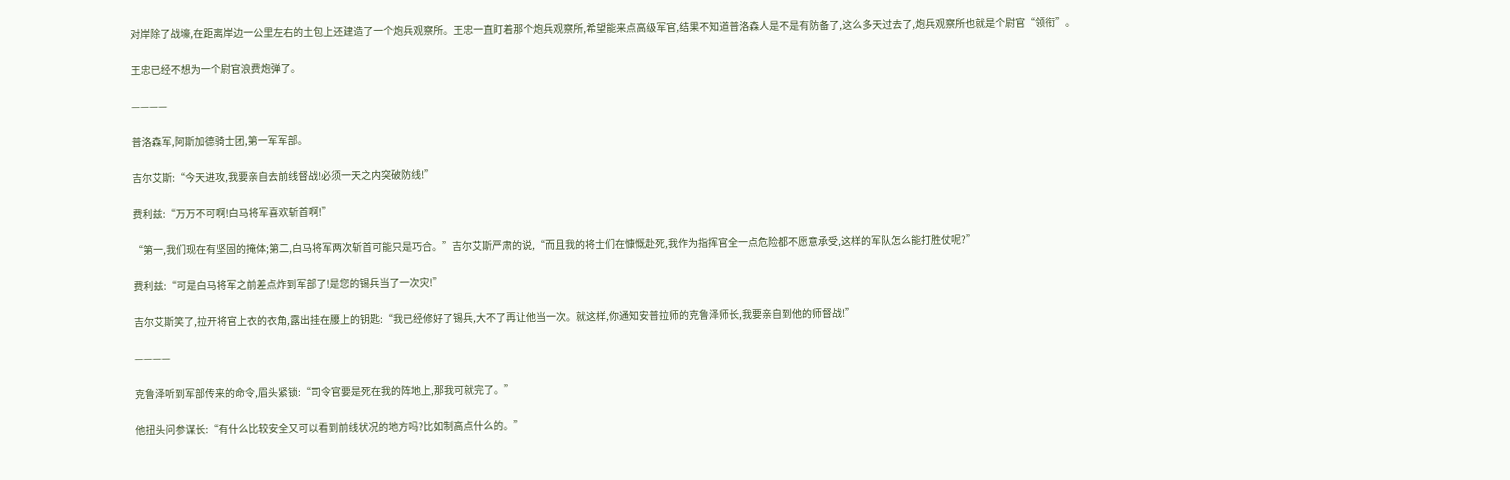对岸除了战壕,在距离岸边一公里左右的土包上还建造了一个炮兵观察所。王忠一直盯着那个炮兵观察所,希望能来点高级军官,结果不知道普洛森人是不是有防备了,这么多天过去了,炮兵观察所也就是个尉官“领衔”。

王忠已经不想为一个尉官浪费炮弹了。

————

普洛森军,阿斯加德骑士团,第一军军部。

吉尔艾斯:“今天进攻,我要亲自去前线督战!必须一天之内突破防线!”

费利兹:“万万不可啊!白马将军喜欢斩首啊!”

“第一,我们现在有坚固的掩体;第二,白马将军两次斩首可能只是巧合。”吉尔艾斯严肃的说,“而且我的将士们在慷慨赴死,我作为指挥官全一点危险都不愿意承受,这样的军队怎么能打胜仗呢?”

费利兹:“可是白马将军之前差点炸到军部了!是您的锡兵当了一次灾!”

吉尔艾斯笑了,拉开将官上衣的衣角,露出挂在腰上的钥匙:“我已经修好了锡兵,大不了再让他当一次。就这样,你通知安普拉师的克鲁泽师长,我要亲自到他的师督战!”

————

克鲁泽听到军部传来的命令,眉头紧锁:“司令官要是死在我的阵地上,那我可就完了。”

他扭头问参谋长:“有什么比较安全又可以看到前线状况的地方吗?比如制高点什么的。”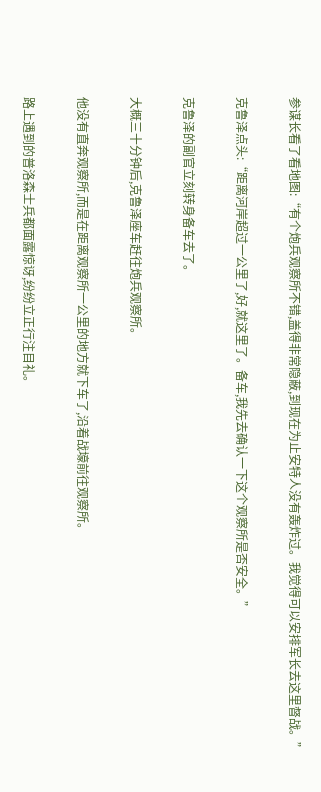参谋长看了看地图:“有个炮兵观察所不错,盖得非常隐蔽,到现在为止安特人没有轰炸过。我觉得可以安排军长去这里督战。”

克鲁泽点头:“距离河岸超过一公里了,好,就这里了。备车,我先去确认一下这个观察所是否安全。”

克鲁泽的副官立刻转身备车去了。

大概三十分钟后,克鲁泽座车赶往炮兵观察所。

他没有直奔观察所,而是在距离观察所一公里的地方就下车了,沿着战壕前往观察所。

路上遇到的普洛森士兵都面露惊讶,纷纷立正行注目礼。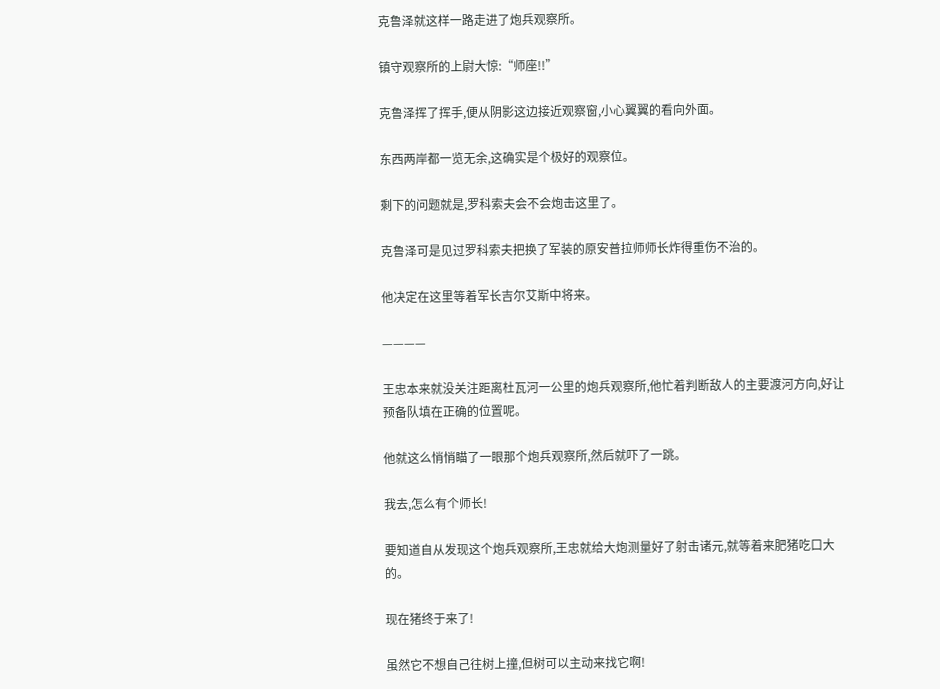克鲁泽就这样一路走进了炮兵观察所。

镇守观察所的上尉大惊:“师座!!”

克鲁泽挥了挥手,便从阴影这边接近观察窗,小心翼翼的看向外面。

东西两岸都一览无余,这确实是个极好的观察位。

剩下的问题就是,罗科索夫会不会炮击这里了。

克鲁泽可是见过罗科索夫把换了军装的原安普拉师师长炸得重伤不治的。

他决定在这里等着军长吉尔艾斯中将来。

————

王忠本来就没关注距离杜瓦河一公里的炮兵观察所,他忙着判断敌人的主要渡河方向,好让预备队填在正确的位置呢。

他就这么悄悄瞄了一眼那个炮兵观察所,然后就吓了一跳。

我去,怎么有个师长!

要知道自从发现这个炮兵观察所,王忠就给大炮测量好了射击诸元,就等着来肥猪吃口大的。

现在猪终于来了!

虽然它不想自己往树上撞,但树可以主动来找它啊!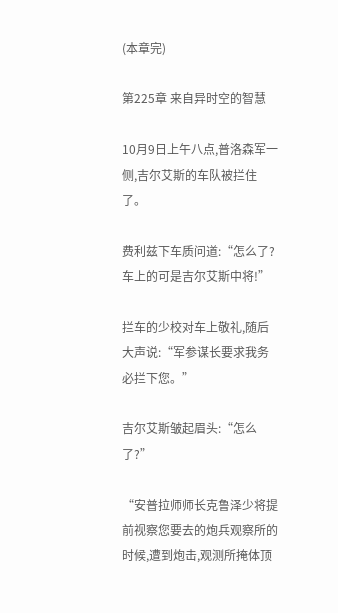(本章完)

第225章 来自异时空的智慧

10月9日上午八点,普洛森军一侧,吉尔艾斯的车队被拦住了。

费利兹下车质问道:“怎么了?车上的可是吉尔艾斯中将!”

拦车的少校对车上敬礼,随后大声说:“军参谋长要求我务必拦下您。”

吉尔艾斯皱起眉头:“怎么了?”

“安普拉师师长克鲁泽少将提前视察您要去的炮兵观察所的时候,遭到炮击,观测所掩体顶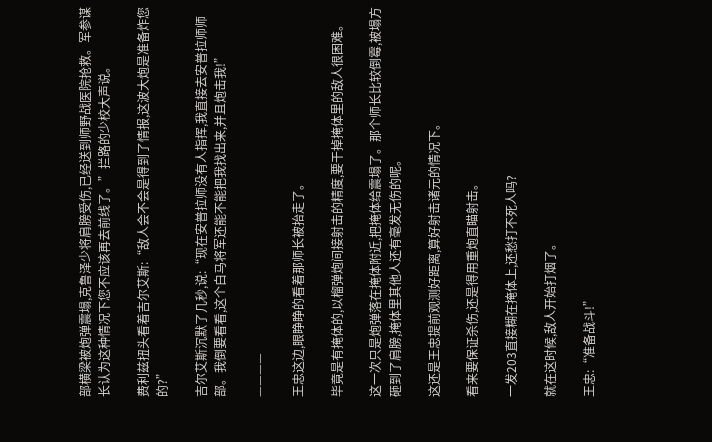部横梁被炮弹震塌,克鲁泽少将肩膀受伤,已经送到师野战医院抢救。军参谋长认为这种情况下您不应该再去前线了。”拦路的少校大声说。

费利兹扭头看着吉尔艾斯:“敌人会不会是得到了情报,这波大炮是准备炸您的?”

吉尔艾斯沉默了几秒,说:“现在安普拉师没有人指挥,我直接去安普拉师师部。我倒要看看,这个白马将军还能不能把我找出来,并且炮击我!”

————

王忠这边,眼睁睁的看着那师长被抬走了。

毕竟是有掩体的,以榴弹炮间接射击的精度,要干掉掩体里的敌人很困难。

这一次只是炮弹落在掩体附近,把掩体给震塌了。那个师长比较倒霉,被塌方砸到了肩膀,掩体里其他人还有毫发无伤的呢。

这还是王忠提前观测好距离,算好射击诸元的情况下。

看来要保证杀伤,还是得用重炮直瞄射击。

一发203直接糊在掩体上,还愁打不死人吗?

就在这时候,敌人开始打烟了。

王忠:“准备战斗!”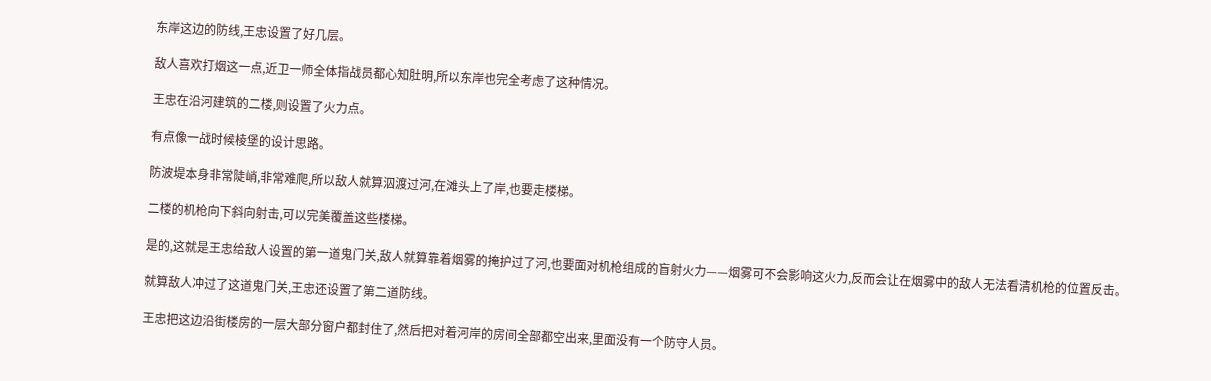东岸这边的防线,王忠设置了好几层。

敌人喜欢打烟这一点,近卫一师全体指战员都心知肚明,所以东岸也完全考虑了这种情况。

王忠在沿河建筑的二楼,则设置了火力点。

有点像一战时候棱堡的设计思路。

防波堤本身非常陡峭,非常难爬,所以敌人就算泅渡过河,在滩头上了岸,也要走楼梯。

二楼的机枪向下斜向射击,可以完美覆盖这些楼梯。

是的,这就是王忠给敌人设置的第一道鬼门关,敌人就算靠着烟雾的掩护过了河,也要面对机枪组成的盲射火力——烟雾可不会影响这火力,反而会让在烟雾中的敌人无法看清机枪的位置反击。

就算敌人冲过了这道鬼门关,王忠还设置了第二道防线。

王忠把这边沿街楼房的一层大部分窗户都封住了,然后把对着河岸的房间全部都空出来,里面没有一个防守人员。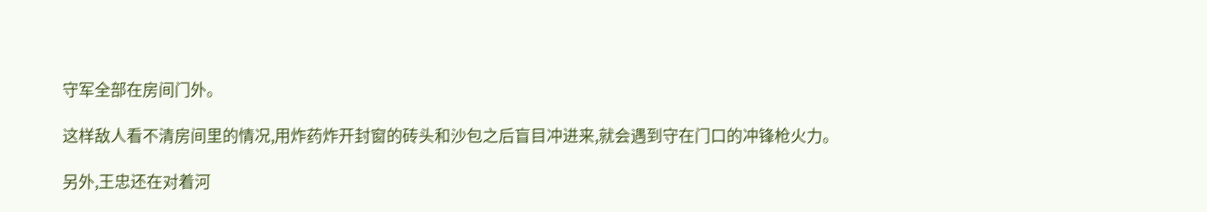守军全部在房间门外。

这样敌人看不清房间里的情况,用炸药炸开封窗的砖头和沙包之后盲目冲进来,就会遇到守在门口的冲锋枪火力。

另外,王忠还在对着河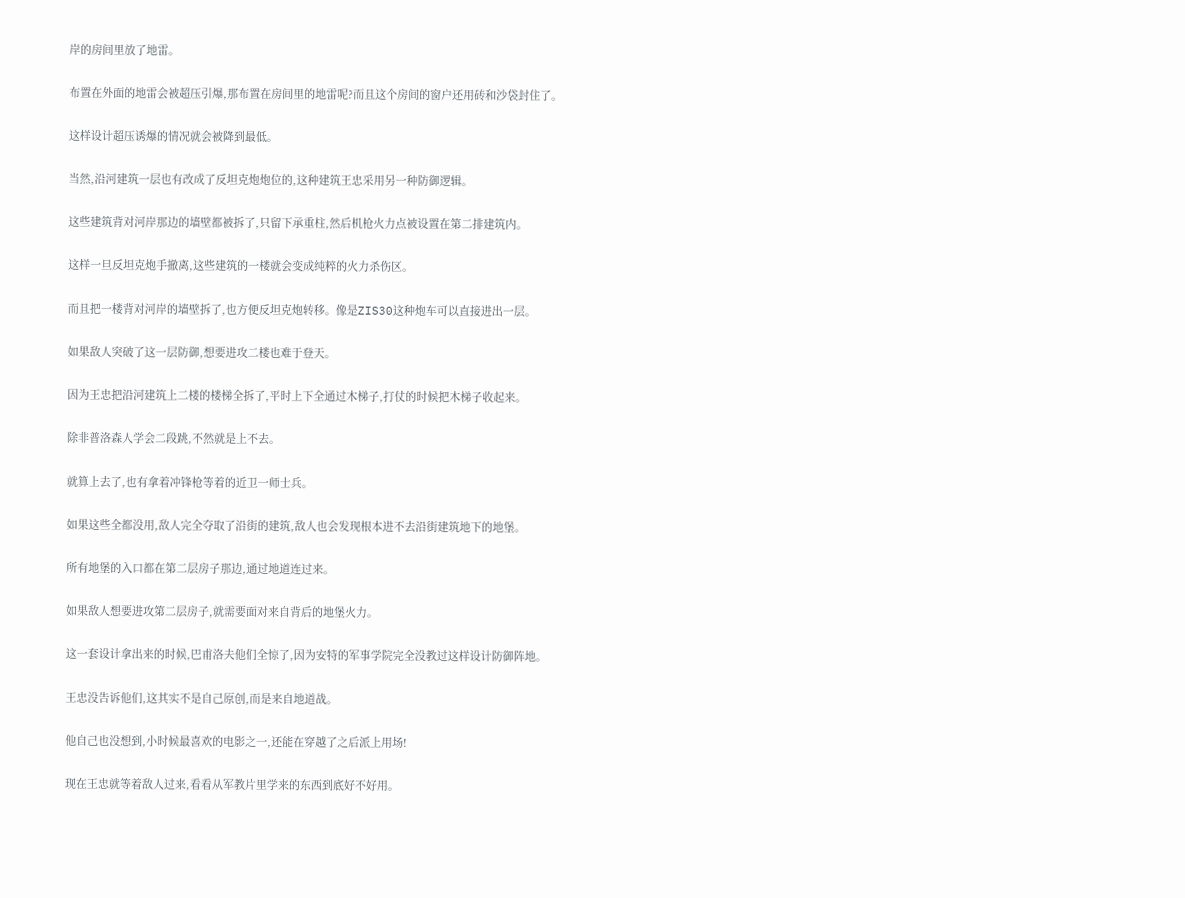岸的房间里放了地雷。

布置在外面的地雷会被超压引爆,那布置在房间里的地雷呢?而且这个房间的窗户还用砖和沙袋封住了。

这样设计超压诱爆的情况就会被降到最低。

当然,沿河建筑一层也有改成了反坦克炮炮位的,这种建筑王忠采用另一种防御逻辑。

这些建筑背对河岸那边的墙壁都被拆了,只留下承重柱,然后机枪火力点被设置在第二排建筑内。

这样一旦反坦克炮手撤离,这些建筑的一楼就会变成纯粹的火力杀伤区。

而且把一楼背对河岸的墙壁拆了,也方便反坦克炮转移。像是ZIS30这种炮车可以直接进出一层。

如果敌人突破了这一层防御,想要进攻二楼也难于登天。

因为王忠把沿河建筑上二楼的楼梯全拆了,平时上下全通过木梯子,打仗的时候把木梯子收起来。

除非普洛森人学会二段跳,不然就是上不去。

就算上去了,也有拿着冲锋枪等着的近卫一师士兵。

如果这些全都没用,敌人完全夺取了沿街的建筑,敌人也会发现根本进不去沿街建筑地下的地堡。

所有地堡的入口都在第二层房子那边,通过地道连过来。

如果敌人想要进攻第二层房子,就需要面对来自背后的地堡火力。

这一套设计拿出来的时候,巴甫洛夫他们全惊了,因为安特的军事学院完全没教过这样设计防御阵地。

王忠没告诉他们,这其实不是自己原创,而是来自地道战。

他自己也没想到,小时候最喜欢的电影之一,还能在穿越了之后派上用场!

现在王忠就等着敌人过来,看看从军教片里学来的东西到底好不好用。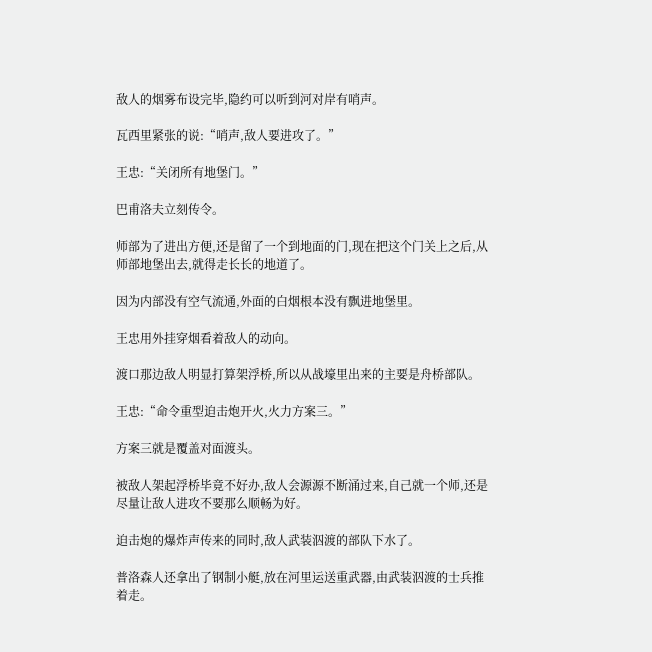敌人的烟雾布设完毕,隐约可以听到河对岸有哨声。

瓦西里紧张的说:“哨声,敌人要进攻了。”

王忠:“关闭所有地堡门。”

巴甫洛夫立刻传令。

师部为了进出方便,还是留了一个到地面的门,现在把这个门关上之后,从师部地堡出去,就得走长长的地道了。

因为内部没有空气流通,外面的白烟根本没有飘进地堡里。

王忠用外挂穿烟看着敌人的动向。

渡口那边敌人明显打算架浮桥,所以从战壕里出来的主要是舟桥部队。

王忠:“命令重型迫击炮开火,火力方案三。”

方案三就是覆盖对面渡头。

被敌人架起浮桥毕竟不好办,敌人会源源不断涌过来,自己就一个师,还是尽量让敌人进攻不要那么顺畅为好。

迫击炮的爆炸声传来的同时,敌人武装泅渡的部队下水了。

普洛森人还拿出了钢制小艇,放在河里运送重武器,由武装泅渡的士兵推着走。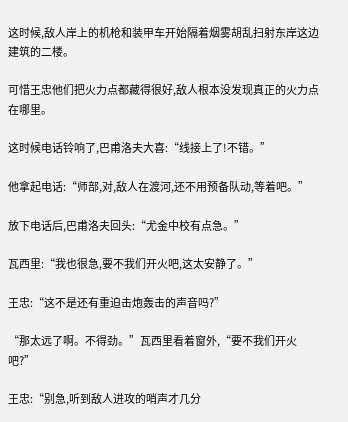这时候,敌人岸上的机枪和装甲车开始隔着烟雾胡乱扫射东岸这边建筑的二楼。

可惜王忠他们把火力点都藏得很好,敌人根本没发现真正的火力点在哪里。

这时候电话铃响了,巴甫洛夫大喜:“线接上了!不错。”

他拿起电话:“师部,对,敌人在渡河,还不用预备队动,等着吧。”

放下电话后,巴甫洛夫回头:“尤金中校有点急。”

瓦西里:“我也很急,要不我们开火吧,这太安静了。”

王忠:“这不是还有重迫击炮轰击的声音吗?”

“那太远了啊。不得劲。”瓦西里看着窗外,“要不我们开火吧?”

王忠:“别急,听到敌人进攻的哨声才几分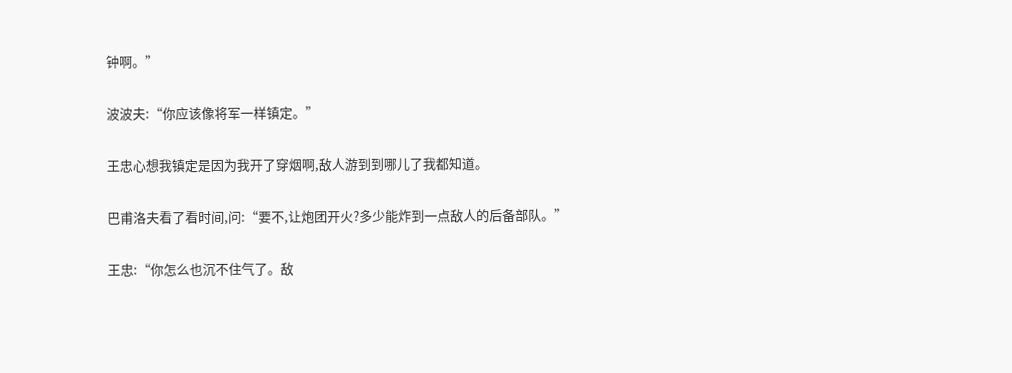钟啊。”

波波夫:“你应该像将军一样镇定。”

王忠心想我镇定是因为我开了穿烟啊,敌人游到到哪儿了我都知道。

巴甫洛夫看了看时间,问:“要不,让炮团开火?多少能炸到一点敌人的后备部队。”

王忠:“你怎么也沉不住气了。敌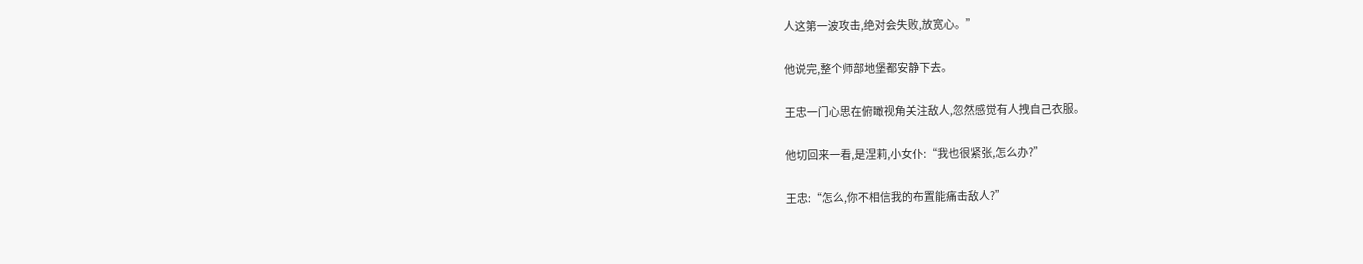人这第一波攻击,绝对会失败,放宽心。”

他说完,整个师部地堡都安静下去。

王忠一门心思在俯瞰视角关注敌人,忽然感觉有人拽自己衣服。

他切回来一看,是涅莉,小女仆:“我也很紧张,怎么办?”

王忠:“怎么,你不相信我的布置能痛击敌人?”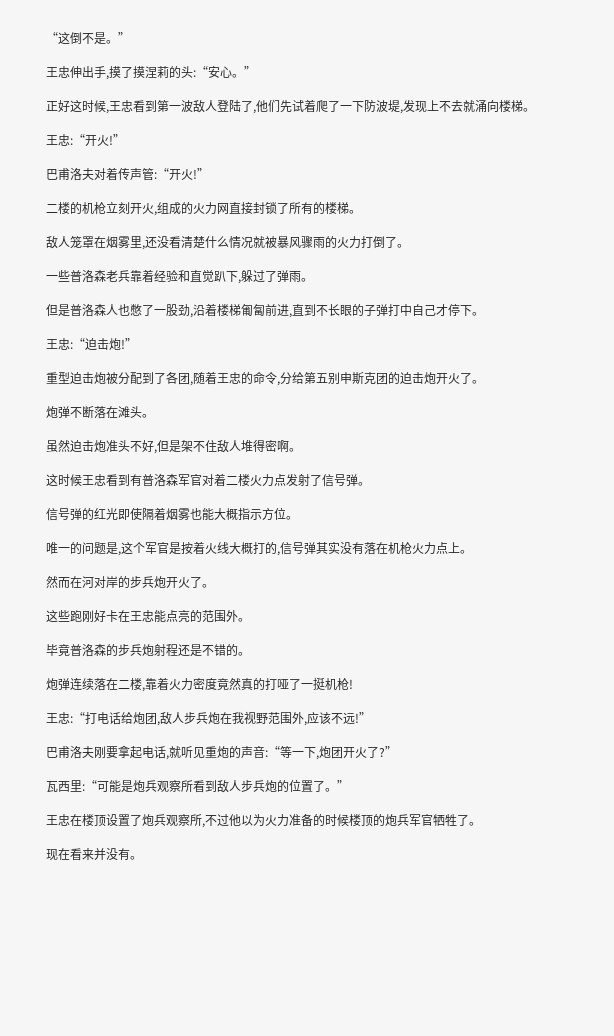“这倒不是。”

王忠伸出手,摸了摸涅莉的头:“安心。”

正好这时候,王忠看到第一波敌人登陆了,他们先试着爬了一下防波堤,发现上不去就涌向楼梯。

王忠:“开火!”

巴甫洛夫对着传声管:“开火!”

二楼的机枪立刻开火,组成的火力网直接封锁了所有的楼梯。

敌人笼罩在烟雾里,还没看清楚什么情况就被暴风骤雨的火力打倒了。

一些普洛森老兵靠着经验和直觉趴下,躲过了弹雨。

但是普洛森人也憋了一股劲,沿着楼梯匍匐前进,直到不长眼的子弹打中自己才停下。

王忠:“迫击炮!”

重型迫击炮被分配到了各团,随着王忠的命令,分给第五别申斯克团的迫击炮开火了。

炮弹不断落在滩头。

虽然迫击炮准头不好,但是架不住敌人堆得密啊。

这时候王忠看到有普洛森军官对着二楼火力点发射了信号弹。

信号弹的红光即使隔着烟雾也能大概指示方位。

唯一的问题是,这个军官是按着火线大概打的,信号弹其实没有落在机枪火力点上。

然而在河对岸的步兵炮开火了。

这些跑刚好卡在王忠能点亮的范围外。

毕竟普洛森的步兵炮射程还是不错的。

炮弹连续落在二楼,靠着火力密度竟然真的打哑了一挺机枪!

王忠:“打电话给炮团,敌人步兵炮在我视野范围外,应该不远!”

巴甫洛夫刚要拿起电话,就听见重炮的声音:“等一下,炮团开火了?”

瓦西里:“可能是炮兵观察所看到敌人步兵炮的位置了。”

王忠在楼顶设置了炮兵观察所,不过他以为火力准备的时候楼顶的炮兵军官牺牲了。

现在看来并没有。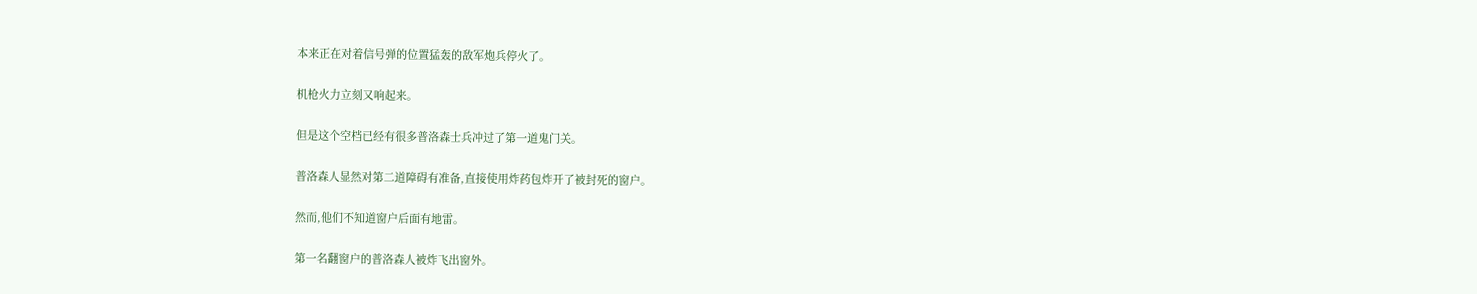本来正在对着信号弹的位置猛轰的敌军炮兵停火了。

机枪火力立刻又响起来。

但是这个空档已经有很多普洛森士兵冲过了第一道鬼门关。

普洛森人显然对第二道障碍有准备,直接使用炸药包炸开了被封死的窗户。

然而,他们不知道窗户后面有地雷。

第一名翻窗户的普洛森人被炸飞出窗外。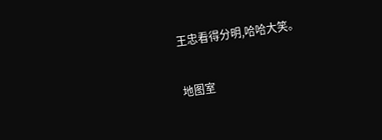王忠看得分明,哈哈大笑。

地图室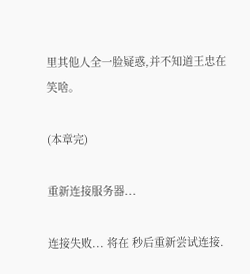里其他人全一脸疑惑,并不知道王忠在笑啥。

(本章完)

重新连接服务器...

连接失败... 将在 秒后重新尝试连接.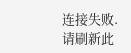连接失败.
请刷新此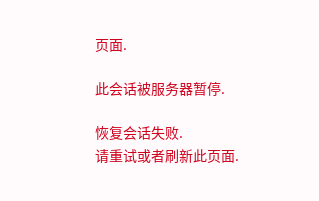页面.

此会话被服务器暂停.

恢复会话失败.
请重试或者刷新此页面.